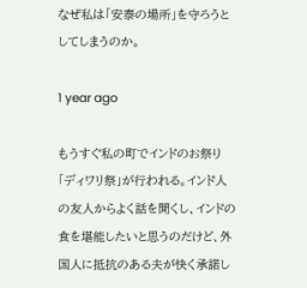なぜ私は「安泰の場所」を守ろうとしてしまうのか。

1 year ago

もうすぐ私の町でインドのお祭り「ディワリ祭」が行われる。インド人の友人からよく話を聞くし、インドの食を堪能したいと思うのだけど、外国人に抵抗のある夫が快く承諾し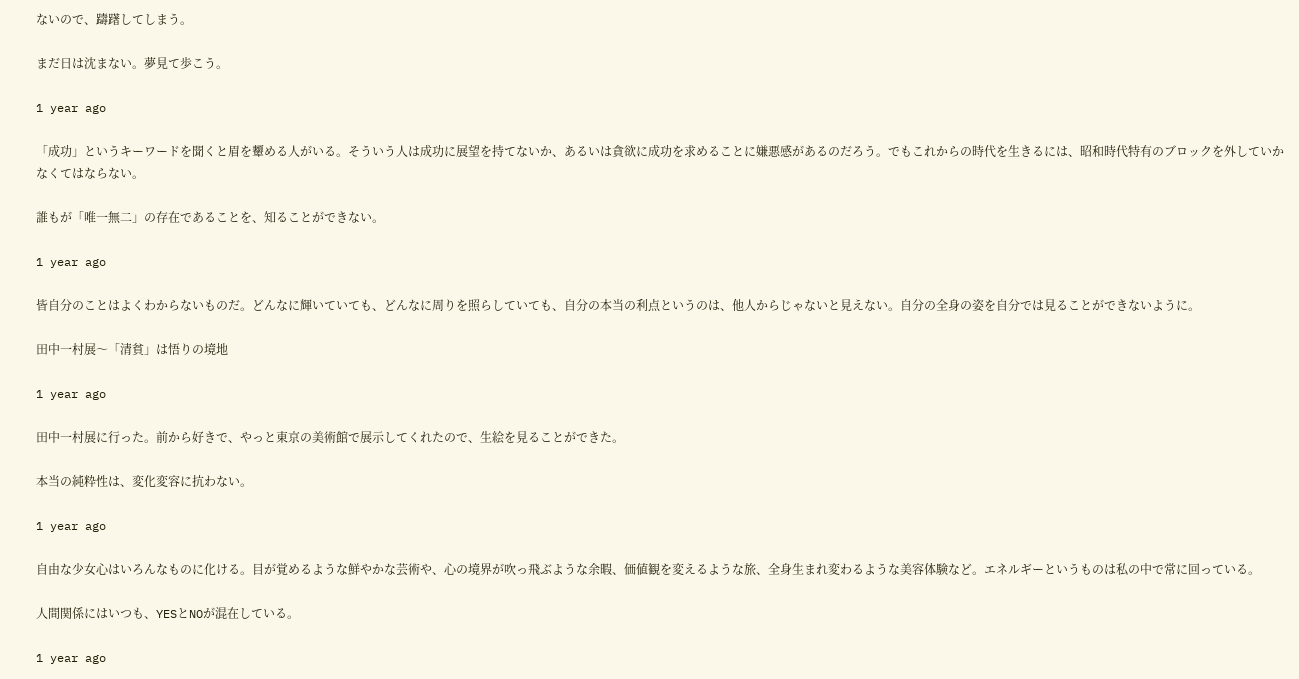ないので、躊躇してしまう。

まだ日は沈まない。夢見て歩こう。

1 year ago

「成功」というキーワードを聞くと眉を顰める人がいる。そういう人は成功に展望を持てないか、あるいは貪欲に成功を求めることに嫌悪感があるのだろう。でもこれからの時代を生きるには、昭和時代特有のブロックを外していかなくてはならない。

誰もが「唯一無二」の存在であることを、知ることができない。

1 year ago

皆自分のことはよくわからないものだ。どんなに輝いていても、どんなに周りを照らしていても、自分の本当の利点というのは、他人からじゃないと見えない。自分の全身の姿を自分では見ることができないように。

田中一村展〜「清貧」は悟りの境地

1 year ago

田中一村展に行った。前から好きで、やっと東京の美術館で展示してくれたので、生絵を見ることができた。

本当の純粋性は、変化変容に抗わない。

1 year ago

自由な少女心はいろんなものに化ける。目が覚めるような鮮やかな芸術や、心の境界が吹っ飛ぶような余暇、価値観を変えるような旅、全身生まれ変わるような美容体験など。エネルギーというものは私の中で常に回っている。

人間関係にはいつも、YESとNOが混在している。

1 year ago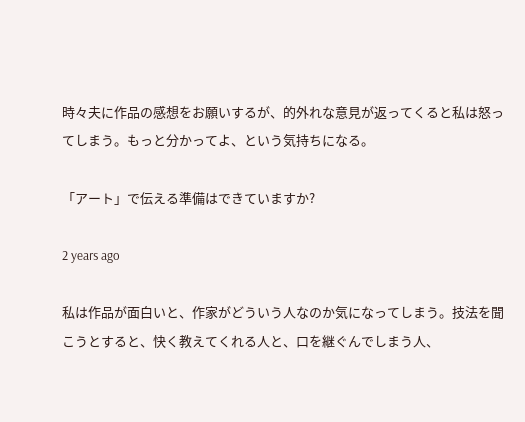時々夫に作品の感想をお願いするが、的外れな意見が返ってくると私は怒ってしまう。もっと分かってよ、という気持ちになる。

「アート」で伝える準備はできていますか?

2 years ago

私は作品が面白いと、作家がどういう人なのか気になってしまう。技法を聞こうとすると、快く教えてくれる人と、口を継ぐんでしまう人、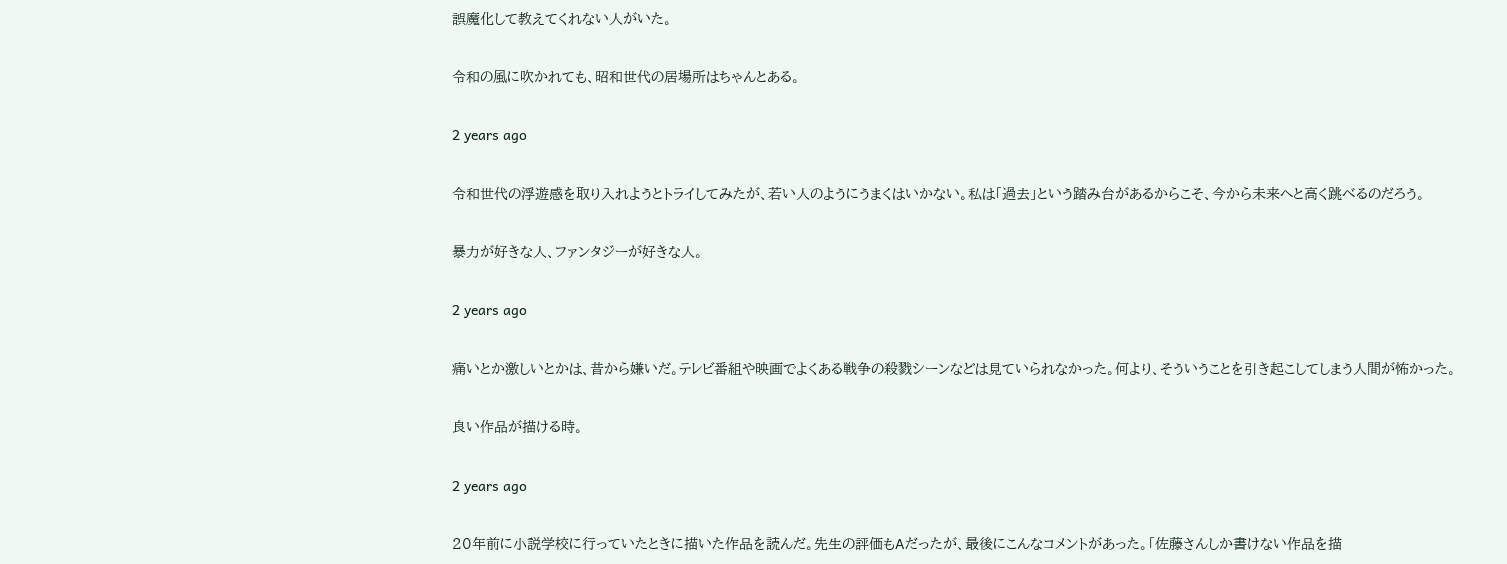誤魔化して教えてくれない人がいた。

令和の風に吹かれても、昭和世代の居場所はちゃんとある。

2 years ago

令和世代の浮遊感を取り入れようとトライしてみたが、若い人のようにうまくはいかない。私は「過去」という踏み台があるからこそ、今から未来へと高く跳べるのだろう。

暴力が好きな人、ファンタジーが好きな人。

2 years ago

痛いとか激しいとかは、昔から嫌いだ。テレビ番組や映画でよくある戦争の殺戮シーンなどは見ていられなかった。何より、そういうことを引き起こしてしまう人間が怖かった。

良い作品が描ける時。

2 years ago

20年前に小説学校に行っていたときに描いた作品を読んだ。先生の評価もAだったが、最後にこんなコメントがあった。「佐藤さんしか書けない作品を描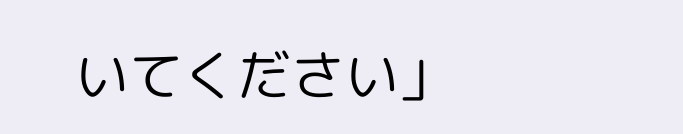いてください」